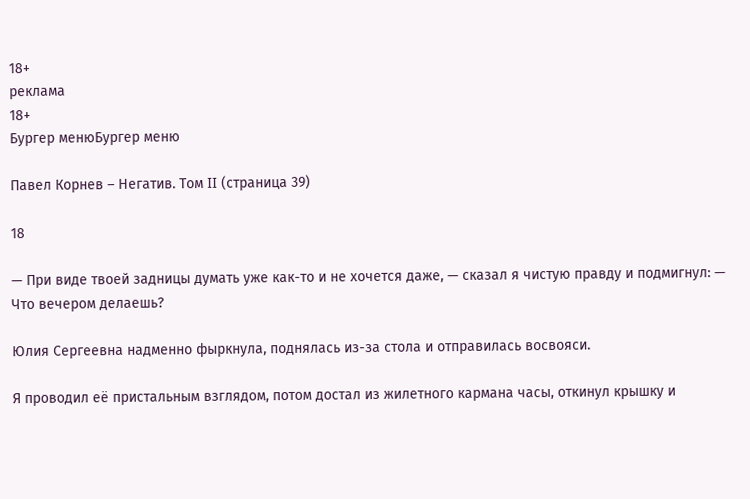18+
реклама
18+
Бургер менюБургер меню

Павел Корнев – Негатив. Том II (страница 39)

18

— При виде твоей задницы думать уже как-то и не хочется даже, — сказал я чистую правду и подмигнул: — Что вечером делаешь?

Юлия Сергеевна надменно фыркнула, поднялась из-за стола и отправилась восвояси.

Я проводил её пристальным взглядом, потом достал из жилетного кармана часы, откинул крышку и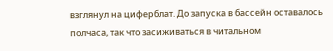взглянул на циферблат. До запуска в бассейн оставалось полчаса, так что засиживаться в читальном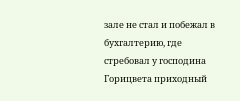зале не стал и побежал в бухгалтерию, где стребовал у господина Горицвета приходный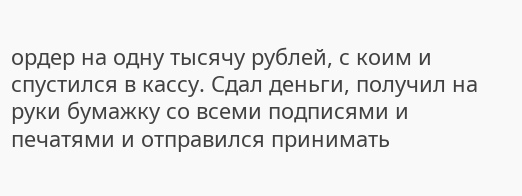ордер на одну тысячу рублей, с коим и спустился в кассу. Сдал деньги, получил на руки бумажку со всеми подписями и печатями и отправился принимать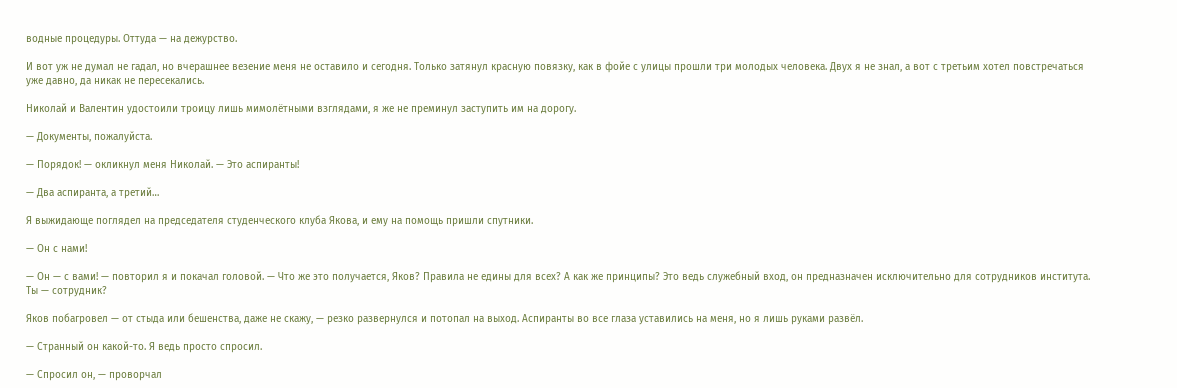водные процедуры. Оттуда — на дежурство.

И вот уж не думал не гадал, но вчерашнее везение меня не оставило и сегодня. Только затянул красную повязку, как в фойе с улицы прошли три молодых человека. Двух я не знал, а вот с третьим хотел повстречаться уже давно, да никак не пересекались.

Николай и Валентин удостоили троицу лишь мимолётными взглядами, я же не преминул заступить им на дорогу.

— Документы, пожалуйста.

— Порядок! — окликнул меня Николай. — Это аспиранты!

— Два аспиранта, а третий…

Я выжидающе поглядел на председателя студенческого клуба Якова, и ему на помощь пришли спутники.

— Он с нами!

— Он — с вами! — повторил я и покачал головой. — Что же это получается, Яков? Правила не едины для всех? А как же принципы? Это ведь служебный вход, он предназначен исключительно для сотрудников института. Ты — сотрудник?

Яков побагровел — от стыда или бешенства, даже не скажу, — резко развернулся и потопал на выход. Аспиранты во все глаза уставились на меня, но я лишь руками развёл.

— Странный он какой-то. Я ведь просто спросил.

— Спросил он, — проворчал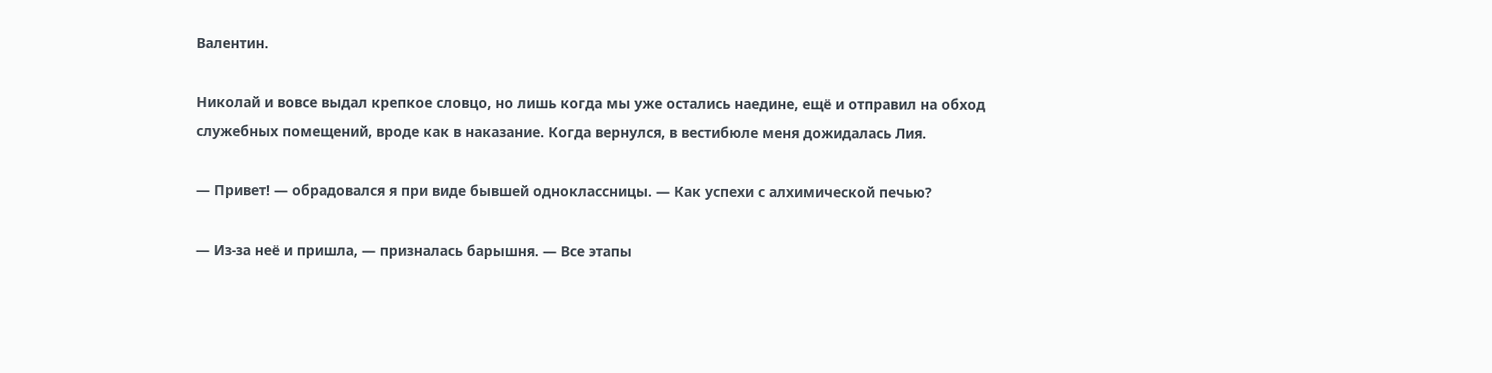Валентин.

Николай и вовсе выдал крепкое словцо, но лишь когда мы уже остались наедине, ещё и отправил на обход служебных помещений, вроде как в наказание. Когда вернулся, в вестибюле меня дожидалась Лия.

— Привет! — обрадовался я при виде бывшей одноклассницы. — Как успехи с алхимической печью?

— Из-за неё и пришла, — призналась барышня. — Все этапы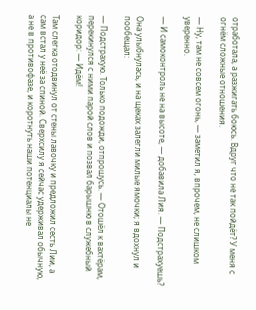отработала, а разжигать боюсь. Вдруг что не так пойдёт? У меня с огнём сложные отношения.

— Ну, там не совсем огонь, — заметил я, впрочем, не слишком уверенно.

— И самоконтроль не на высоте, — добавила Лия. — Подстрахуешь?

Она улыбнулась, и на щеках залегли милые ямочки; я вдохнул и пообещал:

— Подстрахую. Только подожди, отпрошусь. — Отошёл к вахтёрам, перекинулся с ними парой слов и позвал барышню в служебный коридор: — Идём!

Там слегка отодвинул от стены лавочку и предложил сесть Лии, а сам встал у неё за спиной. Сверхсилу я сейчас удерживал обычную, а не в противофазе, и коротнуть наши потенциалы не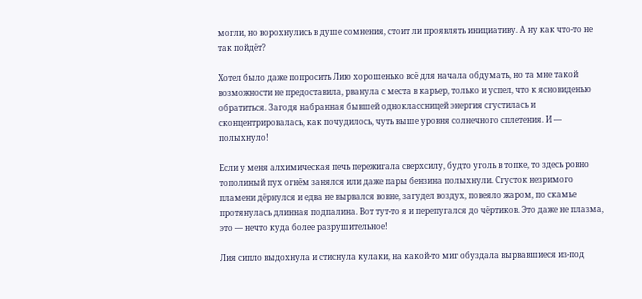могли, но ворохнулись в душе сомнения, стоит ли проявлять инициативу. А ну как что-то не так пойдёт?

Хотел было даже попросить Лию хорошенько всё для начала обдумать, но та мне такой возможности не предоставила, рванула с места в карьер, только и успел, что к ясновиденью обратиться. Загодя набранная бывшей одноклассницей энергия сгустилась и сконцентрировалась, как почудилось, чуть выше уровня солнечного сплетения. И — полыхнуло!

Если у меня алхимическая печь пережигала сверхсилу, будто уголь в топке, то здесь ровно тополиный пух огнём занялся или даже пары бензина полыхнули. Сгусток незримого пламени дёрнулся и едва не вырвался вовне, загудел воздух, повеяло жаром, по скамье протянулась длинная подпалина. Вот тут-то я и перепугался до чёртиков. Это даже не плазма, это — нечто куда более разрушительное!

Лия сипло выдохнула и стиснула кулаки, на какой-то миг обуздала вырвавшиеся из-под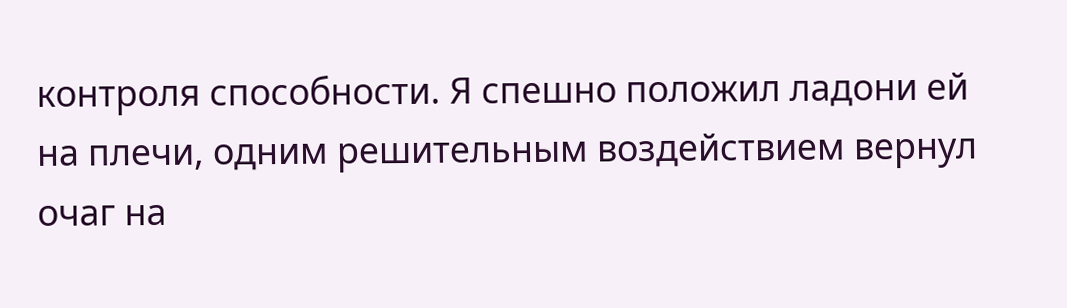контроля способности. Я спешно положил ладони ей на плечи, одним решительным воздействием вернул очаг на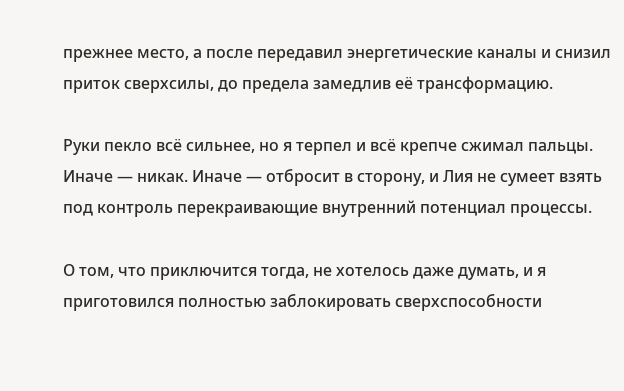прежнее место, а после передавил энергетические каналы и снизил приток сверхсилы, до предела замедлив её трансформацию.

Руки пекло всё сильнее, но я терпел и всё крепче сжимал пальцы. Иначе — никак. Иначе — отбросит в сторону, и Лия не сумеет взять под контроль перекраивающие внутренний потенциал процессы.

О том, что приключится тогда, не хотелось даже думать, и я приготовился полностью заблокировать сверхспособности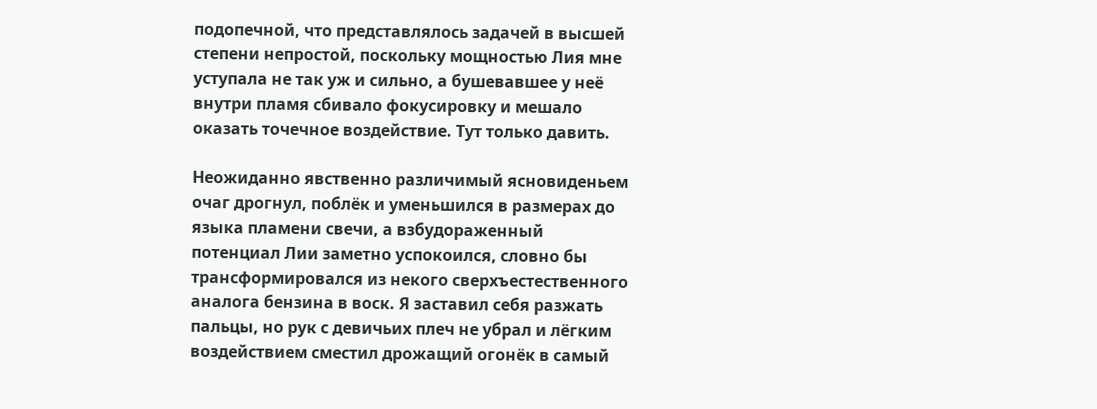подопечной, что представлялось задачей в высшей степени непростой, поскольку мощностью Лия мне уступала не так уж и сильно, а бушевавшее у неё внутри пламя сбивало фокусировку и мешало оказать точечное воздействие. Тут только давить.

Неожиданно явственно различимый ясновиденьем очаг дрогнул, поблёк и уменьшился в размерах до языка пламени свечи, а взбудораженный потенциал Лии заметно успокоился, словно бы трансформировался из некого сверхъестественного аналога бензина в воск. Я заставил себя разжать пальцы, но рук с девичьих плеч не убрал и лёгким воздействием сместил дрожащий огонёк в самый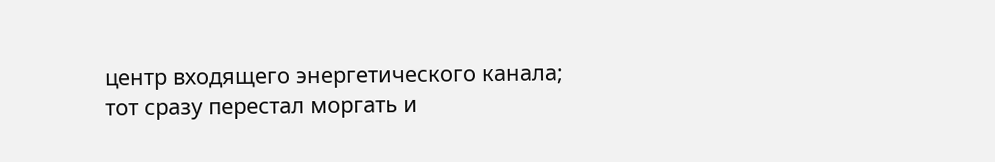центр входящего энергетического канала; тот сразу перестал моргать и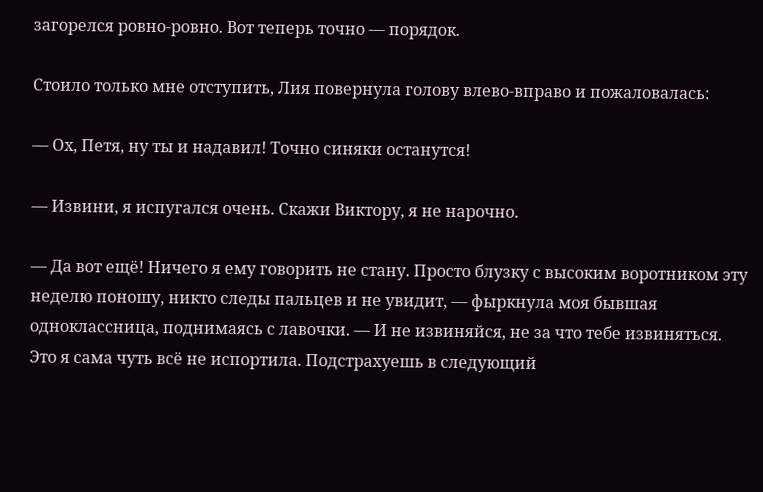загорелся ровно-ровно. Вот теперь точно — порядок.

Стоило только мне отступить, Лия повернула голову влево-вправо и пожаловалась:

— Ох, Петя, ну ты и надавил! Точно синяки останутся!

— Извини, я испугался очень. Скажи Виктору, я не нарочно.

— Да вот ещё! Ничего я ему говорить не стану. Просто блузку с высоким воротником эту неделю поношу, никто следы пальцев и не увидит, — фыркнула моя бывшая одноклассница, поднимаясь с лавочки. — И не извиняйся, не за что тебе извиняться. Это я сама чуть всё не испортила. Подстрахуешь в следующий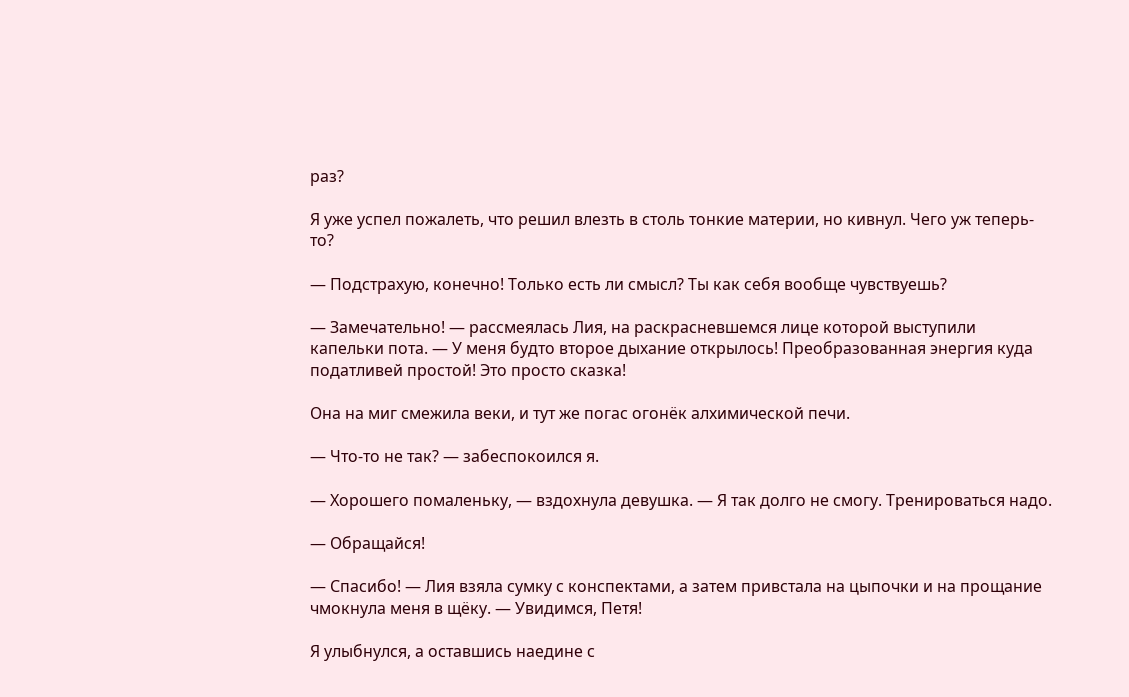раз?

Я уже успел пожалеть, что решил влезть в столь тонкие материи, но кивнул. Чего уж теперь-то?

— Подстрахую, конечно! Только есть ли смысл? Ты как себя вообще чувствуешь?

— Замечательно! — рассмеялась Лия, на раскрасневшемся лице которой выступили капельки пота. — У меня будто второе дыхание открылось! Преобразованная энергия куда податливей простой! Это просто сказка!

Она на миг смежила веки, и тут же погас огонёк алхимической печи.

— Что-то не так? — забеспокоился я.

— Хорошего помаленьку, — вздохнула девушка. — Я так долго не смогу. Тренироваться надо.

— Обращайся!

— Спасибо! — Лия взяла сумку с конспектами, а затем привстала на цыпочки и на прощание чмокнула меня в щёку. — Увидимся, Петя!

Я улыбнулся, а оставшись наедине с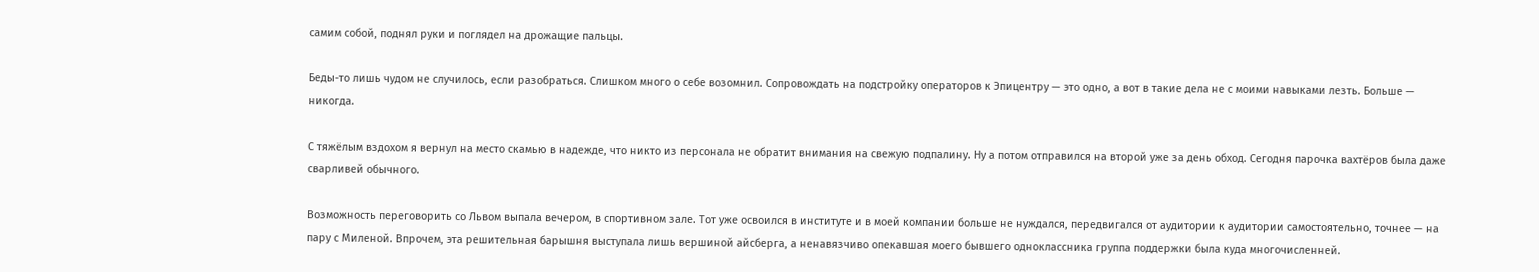самим собой, поднял руки и поглядел на дрожащие пальцы.

Беды-то лишь чудом не случилось, если разобраться. Слишком много о себе возомнил. Сопровождать на подстройку операторов к Эпицентру — это одно, а вот в такие дела не с моими навыками лезть. Больше — никогда.

С тяжёлым вздохом я вернул на место скамью в надежде, что никто из персонала не обратит внимания на свежую подпалину. Ну а потом отправился на второй уже за день обход. Сегодня парочка вахтёров была даже сварливей обычного.

Возможность переговорить со Львом выпала вечером, в спортивном зале. Тот уже освоился в институте и в моей компании больше не нуждался, передвигался от аудитории к аудитории самостоятельно, точнее — на пару с Миленой. Впрочем, эта решительная барышня выступала лишь вершиной айсберга, а ненавязчиво опекавшая моего бывшего одноклассника группа поддержки была куда многочисленней.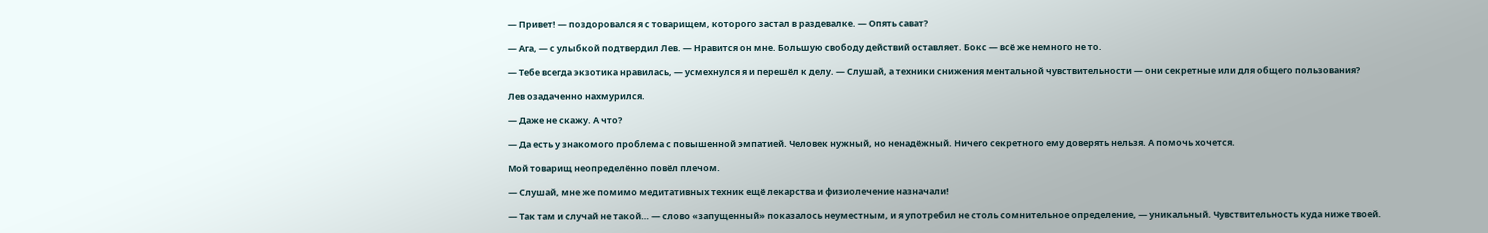— Привет! — поздоровался я с товарищем, которого застал в раздевалке. — Опять сават?

— Ага, — с улыбкой подтвердил Лев. — Нравится он мне. Большую свободу действий оставляет. Бокс — всё же немного не то.

— Тебе всегда экзотика нравилась, — усмехнулся я и перешёл к делу. — Слушай, а техники снижения ментальной чувствительности — они секретные или для общего пользования?

Лев озадаченно нахмурился.

— Даже не скажу. А что?

— Да есть у знакомого проблема с повышенной эмпатией. Человек нужный, но ненадёжный. Ничего секретного ему доверять нельзя. А помочь хочется.

Мой товарищ неопределённо повёл плечом.

— Слушай, мне же помимо медитативных техник ещё лекарства и физиолечение назначали!

— Так там и случай не такой… — слово «запущенный» показалось неуместным, и я употребил не столь сомнительное определение, — уникальный. Чувствительность куда ниже твоей.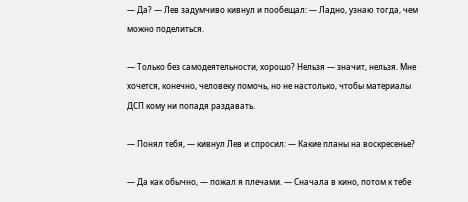— Да? — Лев задумчиво кивнул и пообещал: — Ладно, узнаю тогда, чем можно поделиться.

— Только без самодеятельности, хорошо? Нельзя — значит, нельзя. Мне хочется, конечно, человеку помочь, но не настолько, чтобы материалы ДСП кому ни попадя раздавать.

— Понял тебя, — кивнул Лев и спросил: — Какие планы на воскресенье?

— Да как обычно, — пожал я плечами. — Сначала в кино, потом к тебе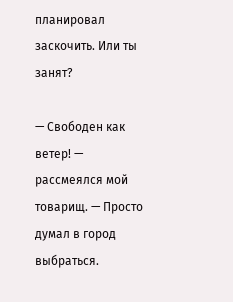планировал заскочить. Или ты занят?

— Свободен как ветер! — рассмеялся мой товарищ. — Просто думал в город выбраться.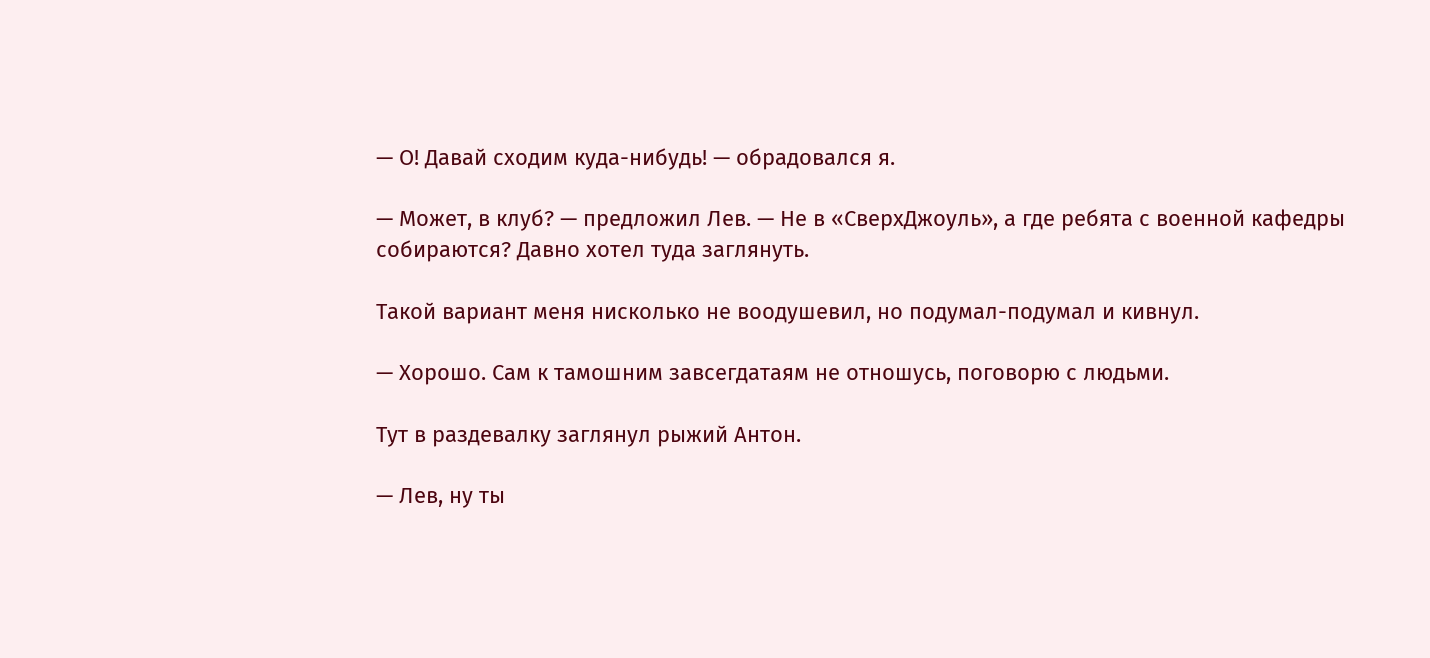— О! Давай сходим куда-нибудь! — обрадовался я.

— Может, в клуб? — предложил Лев. — Не в «СверхДжоуль», а где ребята с военной кафедры собираются? Давно хотел туда заглянуть.

Такой вариант меня нисколько не воодушевил, но подумал-подумал и кивнул.

— Хорошо. Сам к тамошним завсегдатаям не отношусь, поговорю с людьми.

Тут в раздевалку заглянул рыжий Антон.

— Лев, ну ты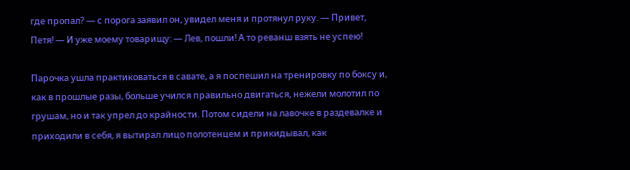где пропал? — с порога заявил он, увидел меня и протянул руку. — Привет, Петя! — И уже моему товарищу: — Лев, пошли! А то реванш взять не успею!

Парочка ушла практиковаться в савате, а я поспешил на тренировку по боксу и, как в прошлые разы, больше учился правильно двигаться, нежели молотил по грушам, но и так упрел до крайности. Потом сидели на лавочке в раздевалке и приходили в себя, я вытирал лицо полотенцем и прикидывал, как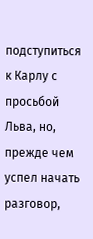подступиться к Карлу с просьбой Льва, но, прежде чем успел начать разговор,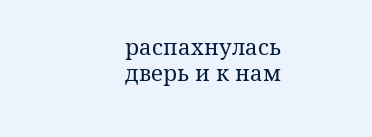распахнулась дверь и к нам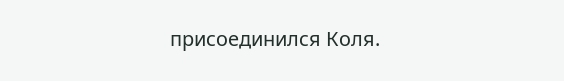присоединился Коля.